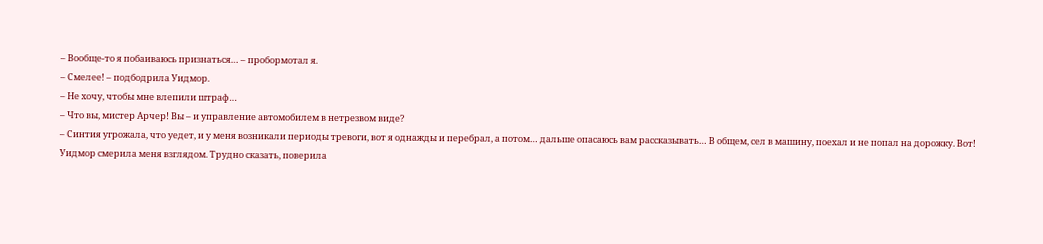– Вообще-то я побаиваюсь признаться… – пробормотал я.
– Смелее! – подбодрила Уидмор.
– Не хочу, чтобы мне влепили штраф…
– Что вы, мистер Арчер! Вы – и управление автомобилем в нетрезвом виде?
– Синтия угрожала, что уедет, и у меня возникали периоды тревоги, вот я однажды и перебрал, а потом… дальше опасаюсь вам рассказывать… В общем, сел в машину, поехал и не попал на дорожку. Вот!
Уидмор смерила меня взглядом. Трудно сказать, поверила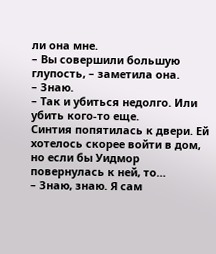ли она мне.
– Вы совершили большую глупость, – заметила она.
– Знаю.
– Так и убиться недолго. Или убить кого-то еще.
Синтия попятилась к двери. Ей хотелось скорее войти в дом, но если бы Уидмор повернулась к ней, то…
– Знаю, знаю. Я сам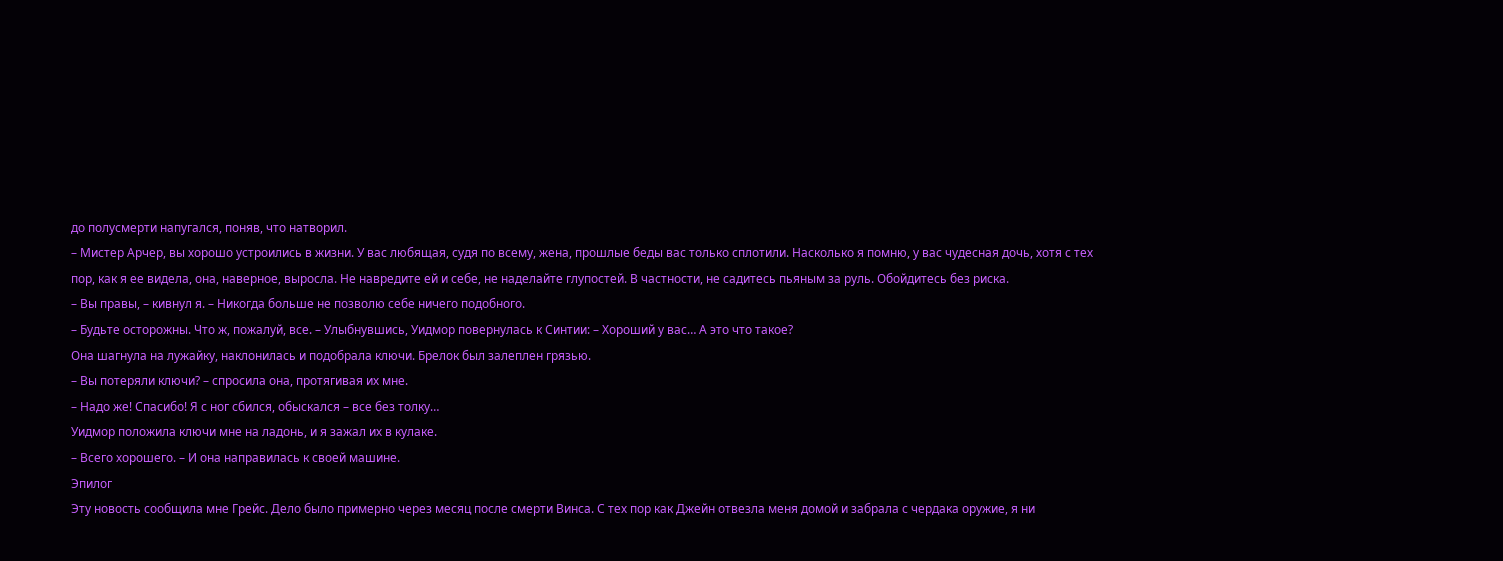до полусмерти напугался, поняв, что натворил.
– Мистер Арчер, вы хорошо устроились в жизни. У вас любящая, судя по всему, жена, прошлые беды вас только сплотили. Насколько я помню, у вас чудесная дочь, хотя с тех пор, как я ее видела, она, наверное, выросла. Не навредите ей и себе, не наделайте глупостей. В частности, не садитесь пьяным за руль. Обойдитесь без риска.
– Вы правы, – кивнул я. – Никогда больше не позволю себе ничего подобного.
– Будьте осторожны. Что ж, пожалуй, все. – Улыбнувшись, Уидмор повернулась к Синтии: – Хороший у вас… А это что такое?
Она шагнула на лужайку, наклонилась и подобрала ключи. Брелок был залеплен грязью.
– Вы потеряли ключи? – спросила она, протягивая их мне.
– Надо же! Спасибо! Я с ног сбился, обыскался – все без толку…
Уидмор положила ключи мне на ладонь, и я зажал их в кулаке.
– Всего хорошего. – И она направилась к своей машине.
Эпилог
Эту новость сообщила мне Грейс. Дело было примерно через месяц после смерти Винса. С тех пор как Джейн отвезла меня домой и забрала с чердака оружие, я ни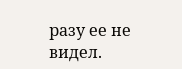разу ее не видел.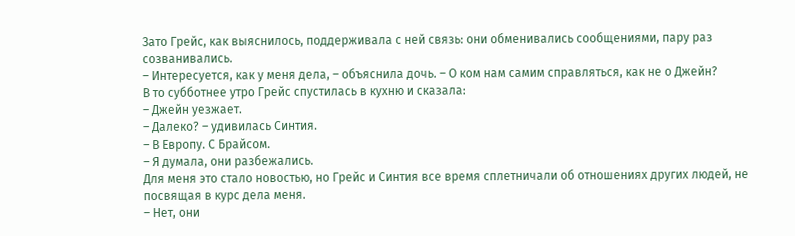Зато Грейс, как выяснилось, поддерживала с ней связь: они обменивались сообщениями, пару раз созванивались.
– Интересуется, как у меня дела, – объяснила дочь. – О ком нам самим справляться, как не о Джейн?
В то субботнее утро Грейс спустилась в кухню и сказала:
– Джейн уезжает.
– Далеко? – удивилась Синтия.
– В Европу. С Брайсом.
– Я думала, они разбежались.
Для меня это стало новостью, но Грейс и Синтия все время сплетничали об отношениях других людей, не посвящая в курс дела меня.
– Нет, они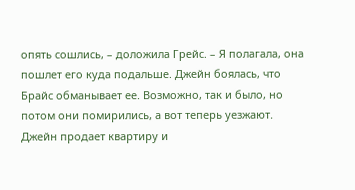опять сошлись, – доложила Грейс. – Я полагала, она пошлет его куда подальше. Джейн боялась, что Брайс обманывает ее. Возможно, так и было, но потом они помирились, а вот теперь уезжают. Джейн продает квартиру и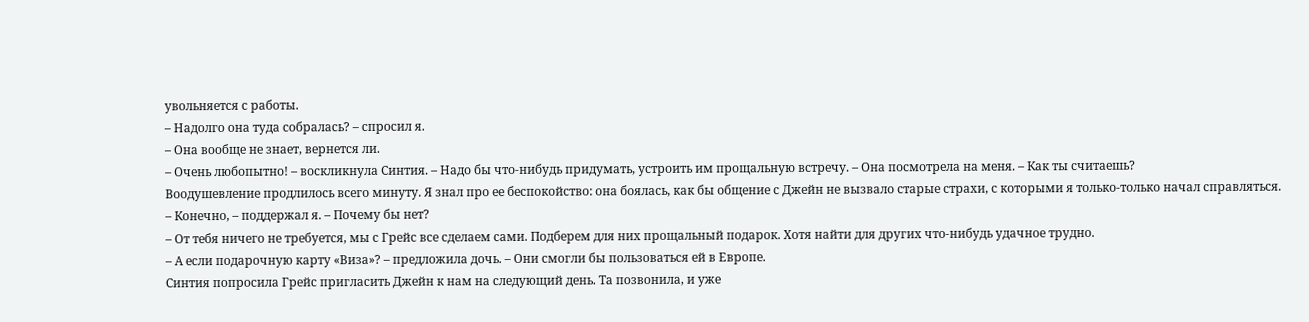увольняется с работы.
– Надолго она туда собралась? – спросил я.
– Она вообще не знает, вернется ли.
– Очень любопытно! – воскликнула Синтия. – Надо бы что-нибудь придумать, устроить им прощальную встречу. – Она посмотрела на меня. – Как ты считаешь?
Воодушевление продлилось всего минуту. Я знал про ее беспокойство: она боялась, как бы общение с Джейн не вызвало старые страхи, с которыми я только-только начал справляться.
– Конечно, – поддержал я. – Почему бы нет?
– От тебя ничего не требуется, мы с Грейс все сделаем сами. Подберем для них прощальный подарок. Хотя найти для других что-нибудь удачное трудно.
– А если подарочную карту «Виза»? – предложила дочь. – Они смогли бы пользоваться ей в Европе.
Синтия попросила Грейс пригласить Джейн к нам на следующий день. Та позвонила, и уже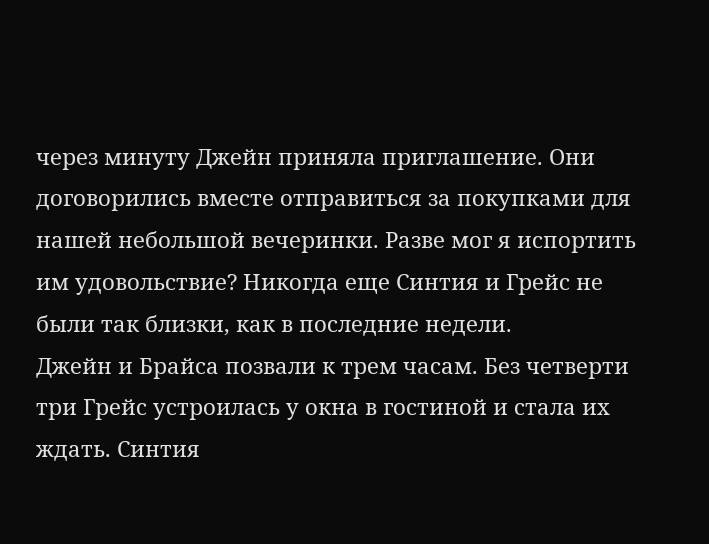через минуту Джейн приняла приглашение. Они договорились вместе отправиться за покупками для нашей небольшой вечеринки. Разве мог я испортить им удовольствие? Никогда еще Синтия и Грейс не были так близки, как в последние недели.
Джейн и Брайса позвали к трем часам. Без четверти три Грейс устроилась у окна в гостиной и стала их ждать. Синтия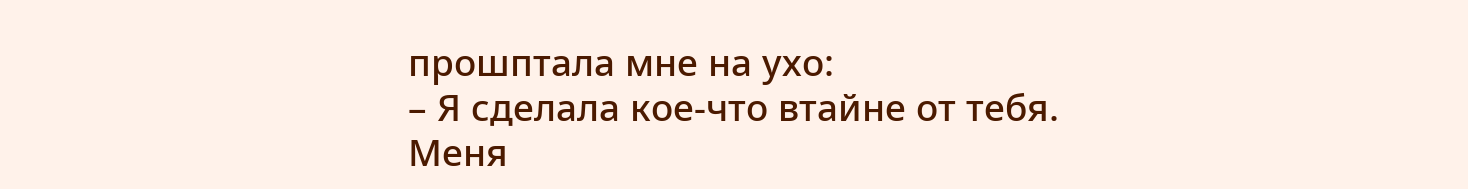прошптала мне на ухо:
– Я сделала кое-что втайне от тебя.
Меня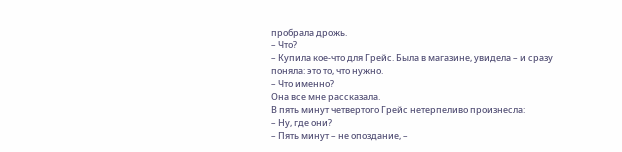пробрала дрожь.
– Что?
– Купила кое-что для Грейс. Была в магазине, увидела – и сразу поняла: это то, что нужно.
– Что именно?
Она все мне рассказала.
В пять минут четвертого Грейс нетерпеливо произнесла:
– Ну, где они?
– Пять минут – не опоздание, –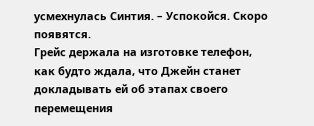усмехнулась Синтия. – Успокойся. Скоро появятся.
Грейс держала на изготовке телефон, как будто ждала, что Джейн станет докладывать ей об этапах своего перемещения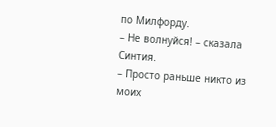по Милфорду.
– Не волнуйся! – сказала Синтия.
– Просто раньше никто из моих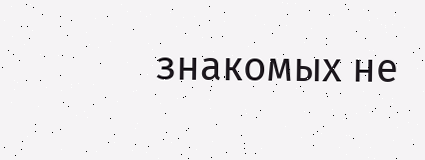знакомых не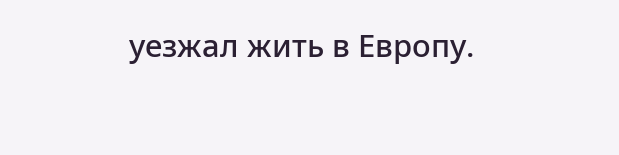уезжал жить в Европу.